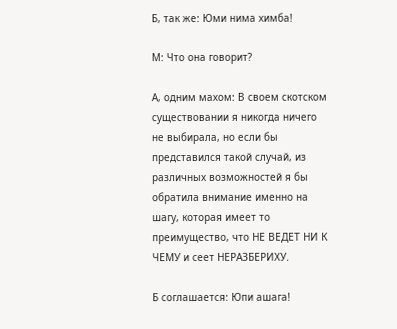Б, так же: Юми нима химба!

М: Что она говорит?

А, одним махом: В своем скотском существовании я никогда ничего не выбирала, но если бы представился такой случай, из различных возможностей я бы обратила внимание именно на шагу, которая имеет то преимущество, что НЕ ВЕДЕТ НИ К ЧЕМУ и сеет НЕРАЗБЕРИХУ.

Б соглашается: Юпи ашага!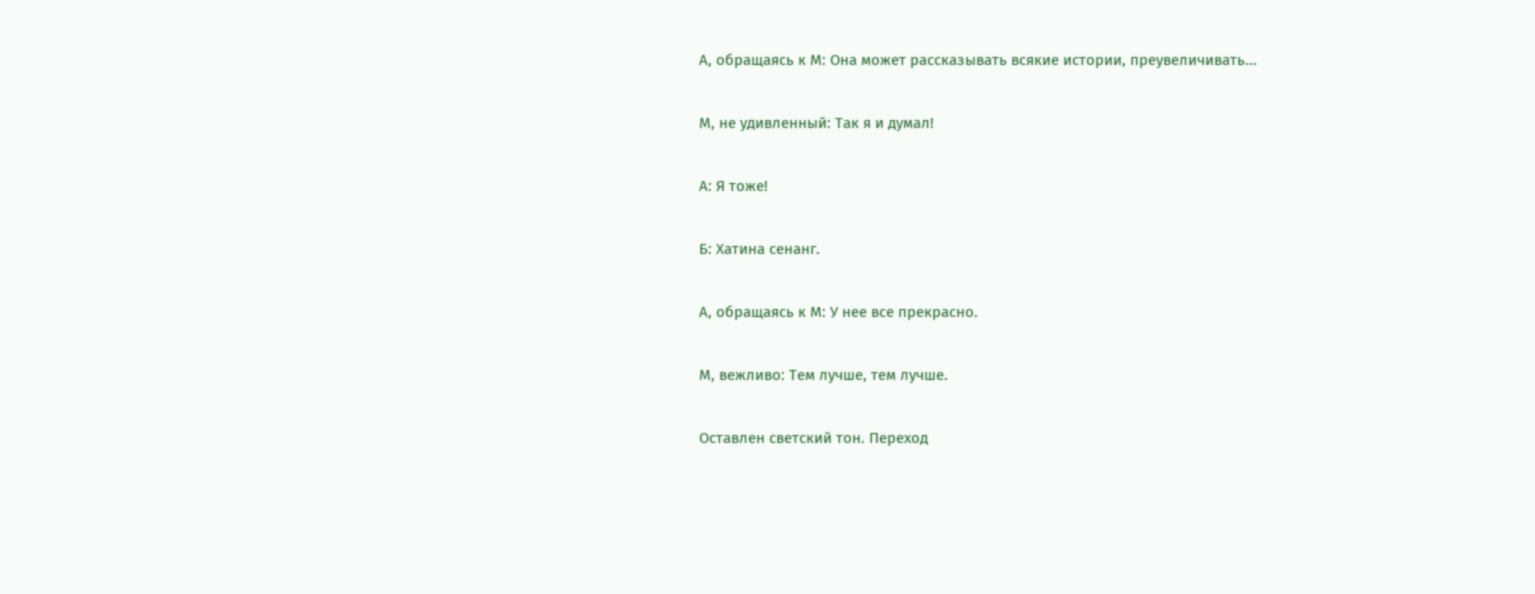А, обращаясь к М: Она может рассказывать всякие истории, преувеличивать...

М, не удивленный: Так я и думал!

А: Я тоже!

Б: Хатина сенанг.

А, обращаясь к М: У нее все прекрасно.

М, вежливо: Тем лучше, тем лучше.

Оставлен светский тон. Переход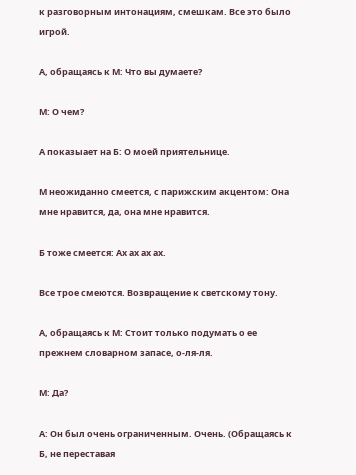к разговорным интонациям, смешкам. Все это было игрой.

А, обращаясь к М: Что вы думаете?

М: О чем?

А показыает на Б: О моей приятельнице.

М неожиданно смеется, с парижским акцентом: Она мне нравится, да, она мне нравится.

Б тоже смеется: Ах ах ах ах.

Все трое смеются. Возвращение к светскому тону.

А, обращаясь к М: Стоит только подумать о ее прежнем словарном запасе, о-ля-ля.

М: Да?

А: Он был очень ограниченным. Очень. (Обращаясь к Б, не переставая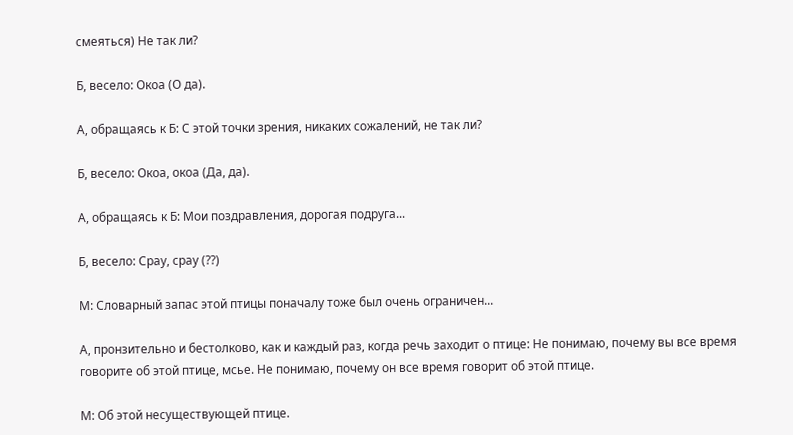смеяться) Не так ли?

Б, весело: Окоа (О да).

А, обращаясь к Б: С этой точки зрения, никаких сожалений, не так ли?

Б, весело: Окоа, окоа (Да, да).

А, обращаясь к Б: Мои поздравления, дорогая подруга...

Б, весело: Срау, срау (??)

М: Словарный запас этой птицы поначалу тоже был очень ограничен...

А, пронзительно и бестолково, как и каждый раз, когда речь заходит о птице: Не понимаю, почему вы все время говорите об этой птице, мсье. Не понимаю, почему он все время говорит об этой птице.

М: Об этой несуществующей птице.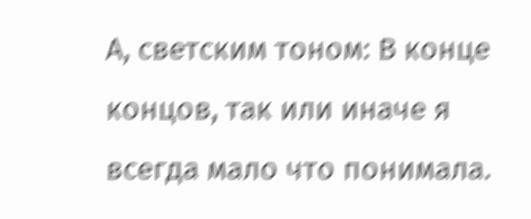А, светским тоном: В конце концов, так или иначе я всегда мало что понимала.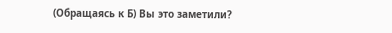(Обращаясь к Б) Вы это заметили?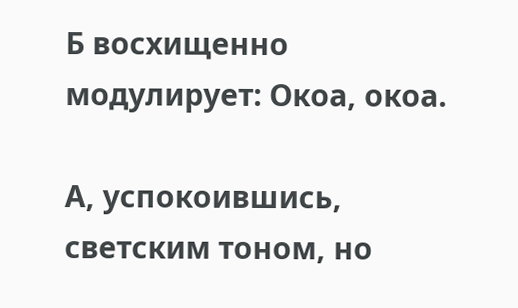Б восхищенно модулирует: Окоа, окоа.

А, успокоившись, светским тоном, но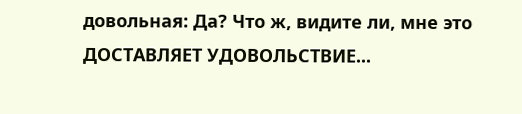довольная: Да? Что ж, видите ли, мне это ДОСТАВЛЯЕТ УДОВОЛЬСТВИЕ...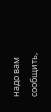надо вам сообщить,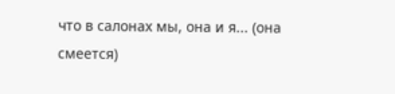что в салонах мы, она и я... (она смеется)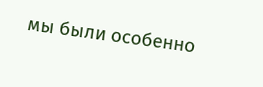мы были особенно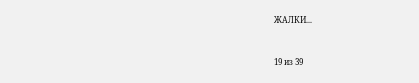ЖАЛКИ...



19 из 39